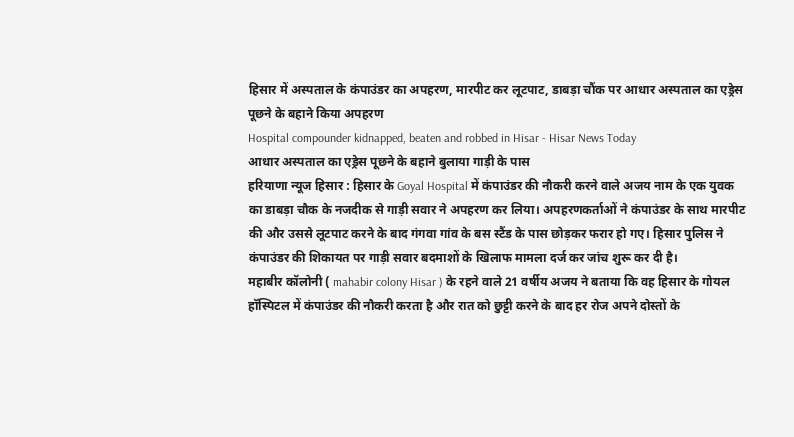हिसार में अस्पताल के कंपाउंडर का अपहरण, मारपीट कर लूटपाट, डाबड़ा चौंक पर आधार अस्पताल का एड्रेस पूछने के बहाने किया अपहरण
Hospital compounder kidnapped, beaten and robbed in Hisar - Hisar News Today
आधार अस्पताल का एड्रेस पूछने के बहाने बुलाया गाड़ी के पास
हरियाणा न्यूज हिसार : हिसार के Goyal Hospital में कंपाउंडर की नौकरी करने वाले अजय नाम के एक युवक का डाबड़ा चौक के नजदीक से गाड़ी सवार ने अपहरण कर लिया। अपहरणकर्ताओं ने कंपाउंडर के साथ मारपीट की और उससे लूटपाट करने के बाद गंगवा गांव के बस स्टैंड के पास छोड़कर फरार हो गए। हिसार पुलिस ने कंपाउंडर की शिकायत पर गाड़ी सवार बदमाशों के खिलाफ मामला दर्ज कर जांच शुरू कर दी है।
महाबीर कॉलोनी ( mahabir colony Hisar ) के रहने वाले 21 वर्षीय अजय ने बताया कि वह हिसार के गोयल हॉस्पिटल में कंपाउंडर की नौकरी करता है और रात को छुट्टी करने के बाद हर रोज अपने दोस्तों के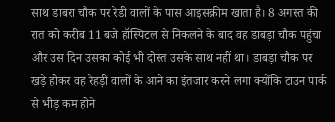साथ डाबरा चौक पर रेडी वालों के पास आइसक्रीम खाता है। 8 अगस्त की रात को करीब 11 बजे हॉस्पिटल से निकलने के बाद वह डाबड़ा चौक पहुंचा और उस दिन उसका कोई भी दोस्त उसके साथ नहीं था। डाबड़ा चौक पर खड़े होकर वह रेहड़ी वालों के आने का इंतजार करने लगा क्योंकि टाउन पार्क से भीड़ कम होने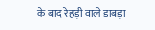के बाद रेहड़ी वाले डाबड़ा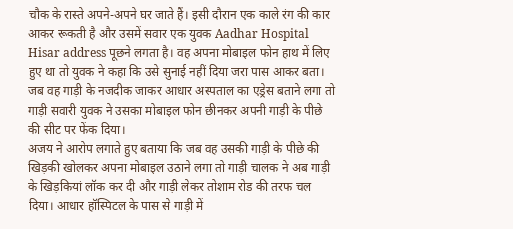चौक के रास्ते अपने-अपने घर जाते हैं। इसी दौरान एक काले रंग की कार आकर रूकती है और उसमें सवार एक युवक Aadhar Hospital Hisar address पूछने लगता है। वह अपना मोबाइल फोन हाथ में लिए हुए था तो युवक ने कहा कि उसे सुनाई नहीं दिया जरा पास आकर बता। जब वह गाड़ी के नजदीक जाकर आधार अस्पताल का एड्रेस बताने लगा तो गाड़ी सवारी युवक ने उसका मोबाइल फोन छीनकर अपनी गाड़ी के पीछे की सीट पर फेंक दिया।
अजय ने आरोप लगाते हुए बताया कि जब वह उसकी गाड़ी के पीछे की खिड़की खोलकर अपना मोबाइल उठाने लगा तो गाड़ी चालक ने अब गाड़ी के खिड़कियां लॉक कर दी और गाड़ी लेकर तोशाम रोड की तरफ चल दिया। आधार हॉस्पिटल के पास से गाड़ी में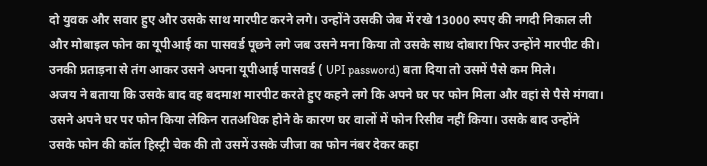दो युवक और सवार हुए और उसके साथ मारपीट करने लगे। उन्होंने उसकी जेब में रखे 13000 रुपए की नगदी निकाल ली और मोबाइल फोन का यूपीआई का पासवर्ड पूछने लगे जब उसने मना किया तो उसके साथ दोबारा फिर उन्होंने मारपीट की। उनकी प्रताड़ना से तंग आकर उसने अपना यूपीआई पासवर्ड ( UPI password) बता दिया तो उसमें पैसे कम मिले।
अजय ने बताया कि उसके बाद वह बदमाश मारपीट करते हुए कहने लगे कि अपने घर पर फोन मिला और वहां से पैसे मंगवा। उसने अपने घर पर फोन किया लेकिन रातअधिक होने के कारण घर वालों में फोन रिसीव नहीं किया। उसके बाद उन्होंने उसके फोन की कॉल हिस्ट्री चेक की तो उसमें उसके जीजा का फोन नंबर देकर कहा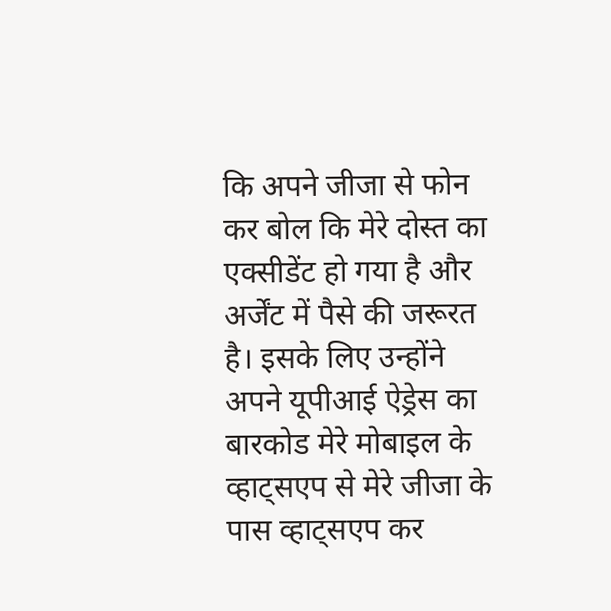कि अपने जीजा से फोन कर बोल कि मेरे दोस्त का एक्सीडेंट हो गया है और अर्जेंट में पैसे की जरूरत है। इसके लिए उन्होंने अपने यूपीआई ऐड्रेस का बारकोड मेरे मोबाइल के व्हाट्सएप से मेरे जीजा के पास व्हाट्सएप कर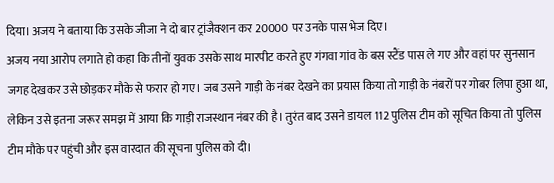दिया। अजय ने बताया कि उसके जीजा ने दो बार ट्रांजैक्शन कर 20000 पर उनके पास भेज दिए।
अजय नया आरोप लगाते हो कहा कि तीनों युवक उसके साथ मारपीट करते हुए गंगवा गांव के बस स्टैंड पास ले गए और वहां पर सुनसान जगह देखकर उसे छोड़कर मौके से फरार हो गए। जब उसने गाड़ी के नंबर देखने का प्रयास किया तो गाड़ी के नंबरों पर गोबर लिपा हुआ था, लेकिन उसे इतना जरूर समझ में आया कि गाड़ी राजस्थान नंबर की है। तुरंत बाद उसने डायल 112 पुलिस टीम को सूचित किया तो पुलिस टीम मौके पर पहुंची और इस वारदात की सूचना पुलिस को दी।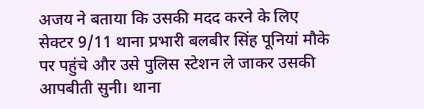अजय ने बताया कि उसकी मदद करने के लिए सेक्टर 9/11 थाना प्रभारी बलबीर सिंह पूनियां मौके पर पहुंचे और उसे पुलिस स्टेशन ले जाकर उसकी आपबीती सुनी। थाना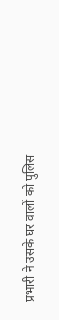प्रभारी ने उसके घर वालों को पुलिस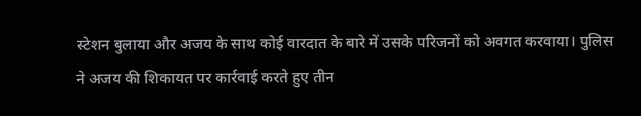स्टेशन बुलाया और अजय के साथ कोई वारदात के बारे में उसके परिजनों को अवगत करवाया। पुलिस ने अजय की शिकायत पर कार्रवाई करते हुए तीन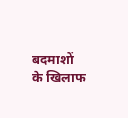बदमाशों के खिलाफ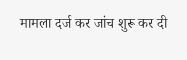मामला दर्ज कर जांच शुरू कर दी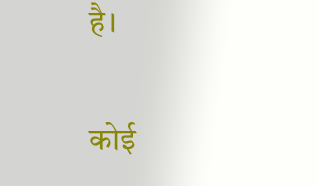है।

कोई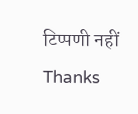टिप्पणी नहीं
Thanks